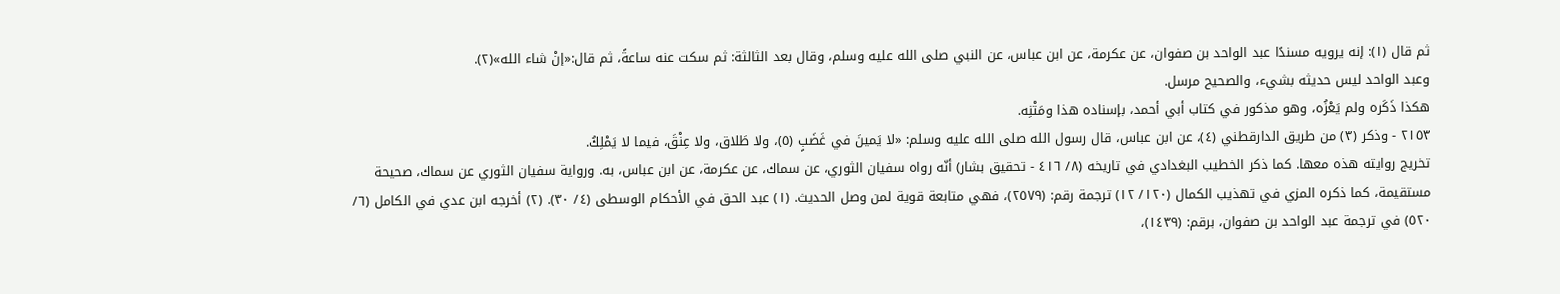ثم قال (١): إنه يرويه مسندًا عبد الواحد بن صفوان، عن عكرمة، عن ابن عباس، عن النبي صلى الله عليه وسلم، وقال بعد الثالثة: ثم سكت عنه ساعةً، ثم قال:«إنْ شاء الله»(٢).
وعبد الواحد ليس حديثه بشيء، والصحيح مرسل.
هكذا ذَكَره ولم يَعْزُه، وهو مذكور في كتاب أبي أحمد، بإسناده هذا ومَتْنِه.
٢١٥٣ - وذكر (٣) من طريق الدارقطني (٤)، عن ابن عباس، قال رسول الله صلى الله عليه وسلم: «لا يَمينَ في غَضَبٍ (٥)، ولا طَلاق، ولا عِنْقَ، فيما لا يَمْلِكُ.
تخريج روايته هذه معها. كما ذكر الخطيب البغدادي في تاريخه (٨/ ٤١٦ - تحقيق بشار) أنّه رواه سفيان الثوري، عن سماك، عن عكرمة، عن ابن عباس، به. ورواية سفيان الثوري عن سماك، صحيحة مستقيمة، كما ذكره المزي في تهذيب الكمال (١٢٠/ ١٢) ترجمة رقم: (٢٥٧٩)، فهي متابعة قوية لمن وصل الحديث. (١) عبد الحق في الأحكام الوسطى (٤/ ٣٠). (٢) أخرجه ابن عدي في الكامل (٦/ ٥٢٠) في ترجمة عبد الواحد بن صفوان، برقم: (١٤٣٩)،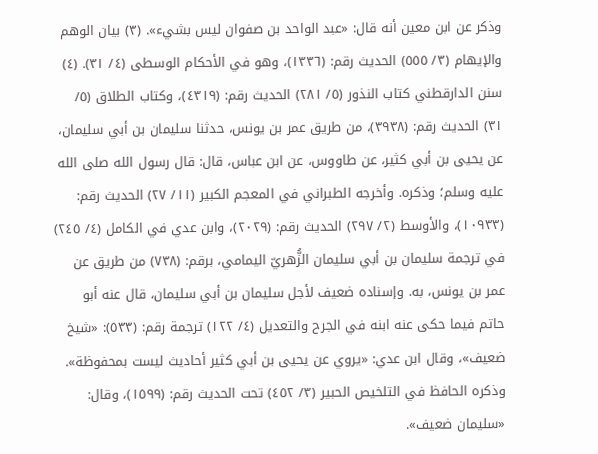وذكر عن ابن معين أنه قال: «عبد الواحد بن صفوان ليس بشيء». (٣) بيان الوهم والإيهام (٣/ ٥٥٥) الحديث رقم: (١٣٣٦)، وهو في الأحكام الوسطى (٤/ ٣١). (٤) سنن الدارقطني كتاب النذور (٥/ ٢٨١) الحديث رقم: (٤٣١٩)، وكتاب الطلاق (٥/ ٣١) الحديث رقم: (٣٩٣٨)، من طريق عمر بن يونس، حدثنا سليمان بن أبي سليمان، عن يحيى بن أبي كثير، عن طاووس، عن ابن عباس، قال: قال رسول الله صلى الله عليه وسلم؛ وذكره. وأخرجه الطبراني في المعجم الكبير (١١/ ٢٧) الحديث رقم: (١٠٩٣٣)، والأوسط (٢/ ٢٩٧) الحديث رقم: (٢٠٢٩)، وابن عدي في الكامل (٤/ ٢٤٥) في ترجمة سليمان بن أبي سليمان الزُّهريّ اليمامي، برقم: (٧٣٨) من طريق عن عمر بن يونس، به. وإسناده ضعيف لأجل سليمان بن أبي سليمان، قال عنه أبو حاتم فيما حكى عنه ابنه في الجرح والتعديل (٤/ ١٢٢) ترجمة رقم: (٥٣٣): «شيخ ضعيف»، وقال ابن عدي: «يروي عن يحيى بن أبي كثير أحاديث ليست بمحفوظة». وذكره الحافظ في التلخيص الحبير (٣/ ٤٥٢) تحت الحديث رقم: (١٥٩٩)، وقال: «سليمان ضعيف».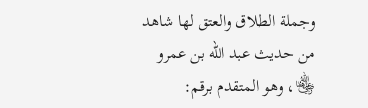وجملة الطلاق والعتق لها شاهد من حديث عبد الله بن عمرو ﵄، وهو المتقدم برقم: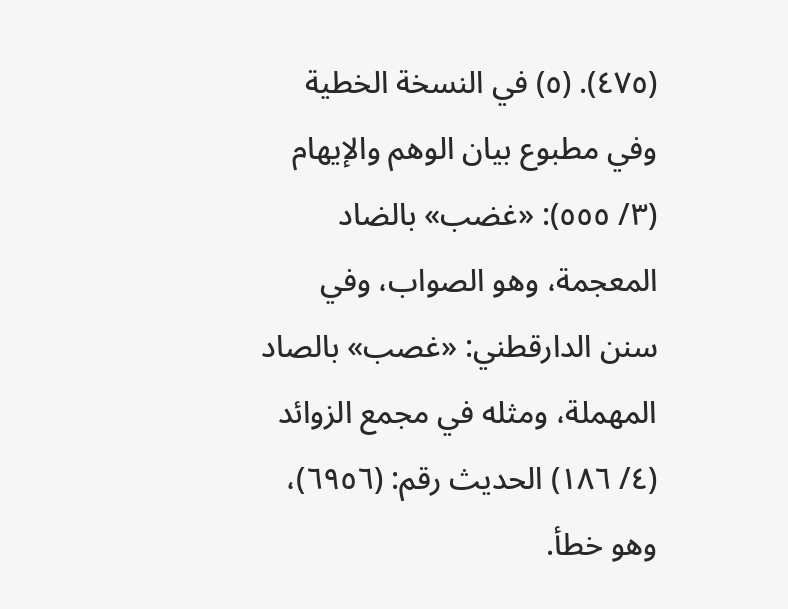(٤٧٥). (٥) في النسخة الخطية وفي مطبوع بيان الوهم والإيهام (٣/ ٥٥٥): «غضب» بالضاد المعجمة، وهو الصواب، وفي سنن الدارقطني: «غصب» بالصاد المهملة، ومثله في مجمع الزوائد (٤/ ١٨٦) الحديث رقم: (٦٩٥٦)، وهو خطأ.